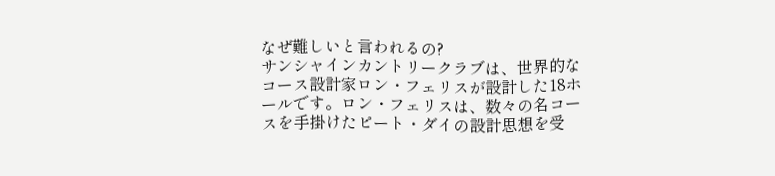なぜ難しいと言われるの?
サンシャインカントリークラブは、世界的なコース設計家ロン・フェリスが設計した18ホールです。ロン・フェリスは、数々の名コースを手掛けたピート・ダイの設計思想を受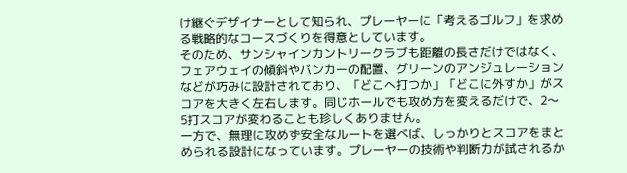け継ぐデザイナーとして知られ、プレーヤーに「考えるゴルフ」を求める戦略的なコースづくりを得意としています。
そのため、サンシャインカントリークラブも距離の長さだけではなく、フェアウェイの傾斜やバンカーの配置、グリーンのアンジュレーションなどが巧みに設計されており、「どこへ打つか」「どこに外すか」がスコアを大きく左右します。同じホールでも攻め方を変えるだけで、2〜5打スコアが変わることも珍しくありません。
一方で、無理に攻めず安全なルートを選べば、しっかりとスコアをまとめられる設計になっています。プレーヤーの技術や判断力が試されるか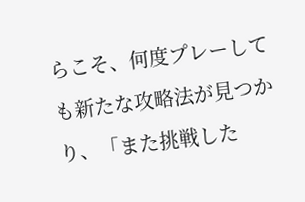らこそ、何度プレーしても新たな攻略法が見つかり、「また挑戦した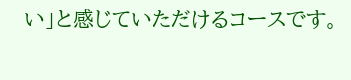い」と感じていただけるコースです。